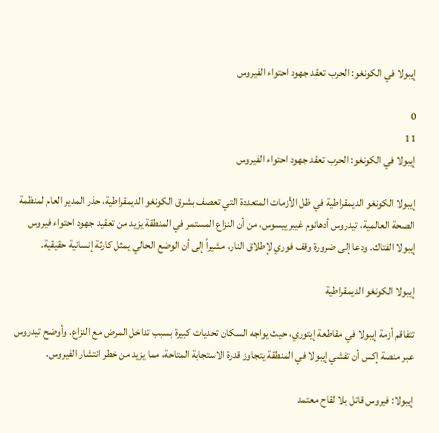إيبولا في الكونغو: الحرب تعقد جهود احتواء الفيروس

0
11
إيبولا في الكونغو: الحرب تعقد جهود احتواء الفيروس

إيبولا الكونغو الديمقراطية في ظل الأزمات المتعددة التي تعصف بشرق الكونغو الديمقراطية، حذر المدير العام لمنظمة الصحة العالمية، تيدروس أدهانوم غيبرييسوس، من أن النزاع المستمر في المنطقة يزيد من تعقيد جهود احتواء فيروس إيبولا الفتاك. ودعا إلى ضرورة وقف فوري لإطلاق النار، مشيراً إلى أن الوضع الحالي يمثل كارثة إنسانية حقيقية.

إيبولا الكونغو الديمقراطية

تتفاقم أزمة إيبولا في مقاطعة إيتوري، حيث يواجه السكان تحديات كبيرة بسبب تداخل المرض مع النزاع. وأوضح تيدروس عبر منصة إكس أن تفشي إيبولا في المنطقة يتجاوز قدرة الاستجابة المتاحة، مما يزيد من خطر انتشار الفيروس.

إيبولا: فيروس قاتل بلا لقاح معتمد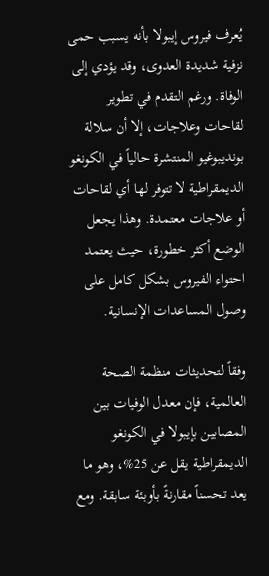يُعرف فيروس إيبولا بأنه يسبب حمى نزفية شديدة العدوى، وقد يؤدي إلى الوفاة. ورغم التقدم في تطوير لقاحات وعلاجات، إلا أن سلالة بونديبوغيو المنتشرة حالياً في الكونغو الديمقراطية لا تتوفر لها أي لقاحات أو علاجات معتمدة. وهذا يجعل الوضع أكثر خطورة، حيث يعتمد احتواء الفيروس بشكل كامل على وصول المساعدات الإنسانية.

وفقاً لتحديثات منظمة الصحة العالمية، فإن معدل الوفيات بين المصابين بإيبولا في الكونغو الديمقراطية يقل عن 25%، وهو ما يعد تحسناً مقارنةً بأوبئة سابقة. ومع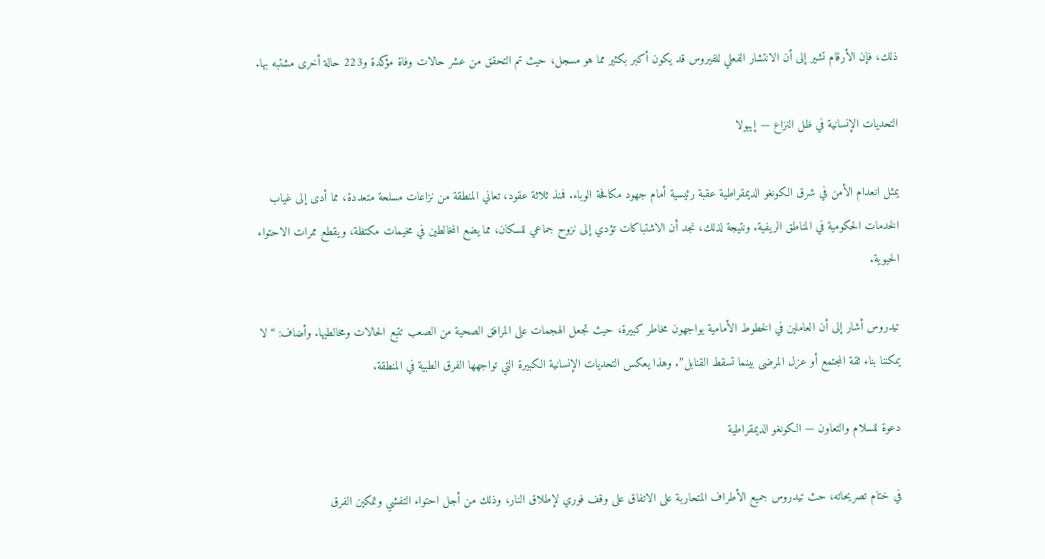ذلك، فإن الأرقام تشير إلى أن الانتشار الفعلي للفيروس قد يكون أكبر بكثير مما هو مسجل، حيث تم التحقق من عشر حالات وفاة مؤكدة و223 حالة أخرى مشتبه بها.

التحديات الإنسانية في ظل النزاع — إيبولا

يمثل انعدام الأمن في شرق الكونغو الديمقراطية عقبة رئيسية أمام جهود مكافحة الوباء. فمنذ ثلاثة عقود، تعاني المنطقة من نزاعات مسلحة متعددة، مما أدى إلى غياب الخدمات الحكومية في المناطق الريفية. ونتيجة لذلك، نجد أن الاشتباكات تؤدي إلى نزوح جماعي للسكان، مما يضع المخالطين في مخيمات مكتظة، ويقطع ممرات الاحتواء الحيوية.

تيدروس أشار إلى أن العاملين في الخطوط الأمامية يواجهون مخاطر كبيرة، حيث تجعل الهجمات على المرافق الصحية من الصعب تتبع الحالات ومخالطيها. وأضاف: “لا يمكننا بناء ثقة المجتمع أو عزل المرضى بينما تسقط القنابل”. وهذا يعكس التحديات الإنسانية الكبيرة التي تواجهها الفرق الطبية في المنطقة.

دعوة للسلام والتعاون — الكونغو الديمقراطية

في ختام تصريحاته، حث تيدروس جميع الأطراف المتحاربة على الاتفاق على وقف فوري لإطلاق النار، وذلك من أجل احتواء التفشي وتمكين الفرق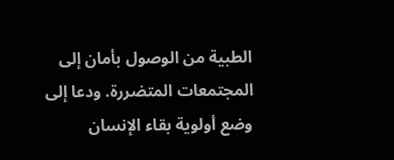الطبية من الوصول بأمان إلى المجتمعات المتضررة. ودعا إلى وضع أولوية بقاء الإنسان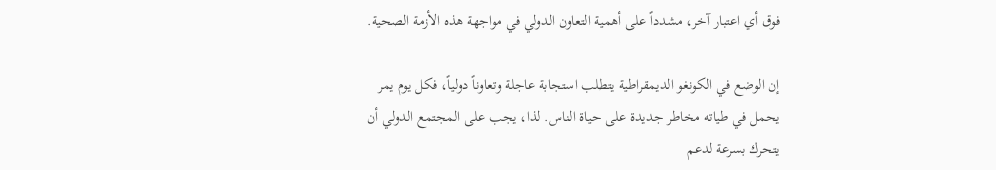فوق أي اعتبار آخر، مشدداً على أهمية التعاون الدولي في مواجهة هذه الأزمة الصحية.

إن الوضع في الكونغو الديمقراطية يتطلب استجابة عاجلة وتعاوناً دولياً، فكل يوم يمر يحمل في طياته مخاطر جديدة على حياة الناس. لذا، يجب على المجتمع الدولي أن يتحرك بسرعة لدعم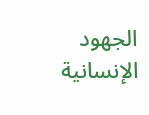الجهود الإنسانية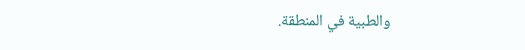والطبية في المنطقة.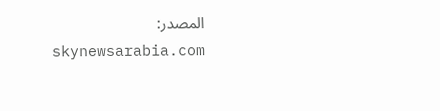المصدر: skynewsarabia.com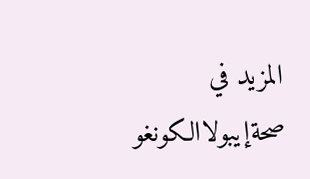المزيد في صحةإيبولاالكونغو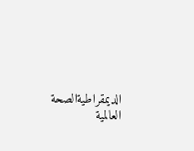الديمقراطيةالصحة العالمية